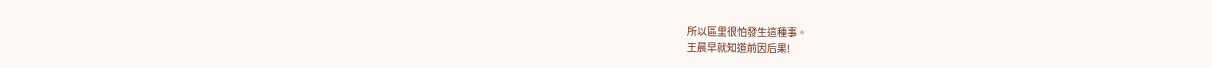所以區里很怕發生這種事。
王晨早就知道前因后果!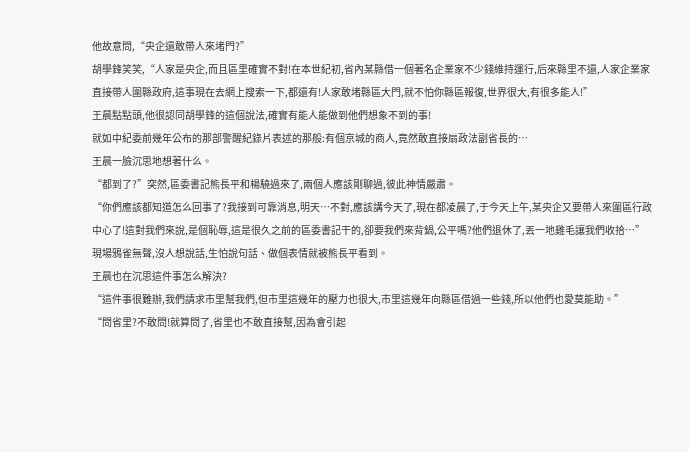他故意問,“央企還敢帶人來堵門?”
胡學鋒笑笑,“人家是央企,而且區里確實不對!在本世紀初,省內某縣借一個著名企業家不少錢維持運行,后來縣里不還,人家企業家直接帶人圍縣政府,這事現在去網上搜索一下,都還有!人家敢堵縣區大門,就不怕你縣區報復,世界很大,有很多能人!”
王晨點點頭,他很認同胡學鋒的這個說法,確實有能人能做到他們想象不到的事!
就如中紀委前幾年公布的那部警醒紀錄片表述的那般:有個京城的商人,竟然敢直接扇政法副省長的…
王晨一臉沉思地想著什么。
“都到了?”突然,區委書記熊長平和楊驍過來了,兩個人應該剛聊過,彼此神情嚴肅。
“你們應該都知道怎么回事了?我接到可靠消息,明天…不對,應該講今天了,現在都凌晨了,于今天上午,某央企又要帶人來圍區行政中心了!這對我們來說,是個恥辱,這是很久之前的區委書記干的,卻要我們來背鍋,公平嗎?他們退休了,丟一地雞毛讓我們收拾…”
現場鴉雀無聲,沒人想說話,生怕說句話、做個表情就被熊長平看到。
王晨也在沉思這件事怎么解決?
“這件事很難辦,我們請求市里幫我們,但市里這幾年的壓力也很大,市里這幾年向縣區借過一些錢,所以他們也愛莫能助。”
“問省里?不敢問!就算問了,省里也不敢直接幫,因為會引起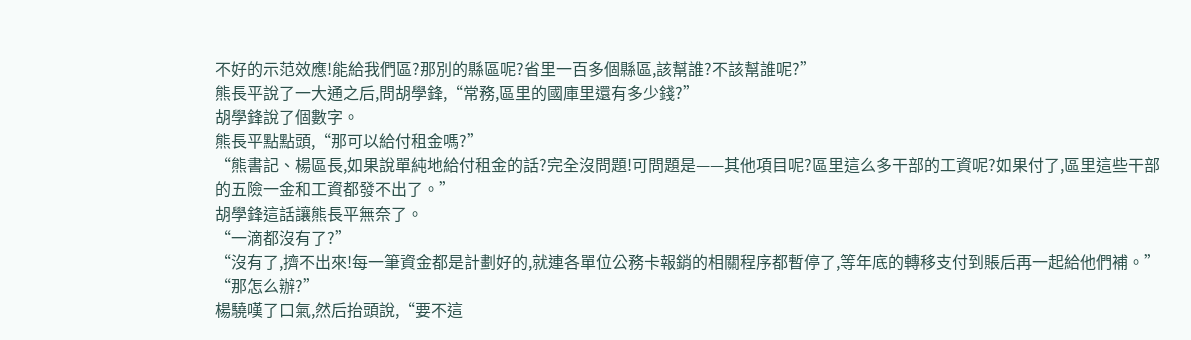不好的示范效應!能給我們區?那別的縣區呢?省里一百多個縣區,該幫誰?不該幫誰呢?”
熊長平說了一大通之后,問胡學鋒,“常務,區里的國庫里還有多少錢?”
胡學鋒說了個數字。
熊長平點點頭,“那可以給付租金嗎?”
“熊書記、楊區長,如果說單純地給付租金的話?完全沒問題!可問題是——其他項目呢?區里這么多干部的工資呢?如果付了,區里這些干部的五險一金和工資都發不出了。”
胡學鋒這話讓熊長平無奈了。
“一滴都沒有了?”
“沒有了,擠不出來!每一筆資金都是計劃好的,就連各單位公務卡報銷的相關程序都暫停了,等年底的轉移支付到賬后再一起給他們補。”
“那怎么辦?”
楊驍嘆了口氣,然后抬頭說,“要不這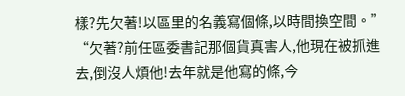樣?先欠著!以區里的名義寫個條,以時間換空間。”
“欠著?前任區委書記那個貨真害人,他現在被抓進去,倒沒人煩他!去年就是他寫的條,今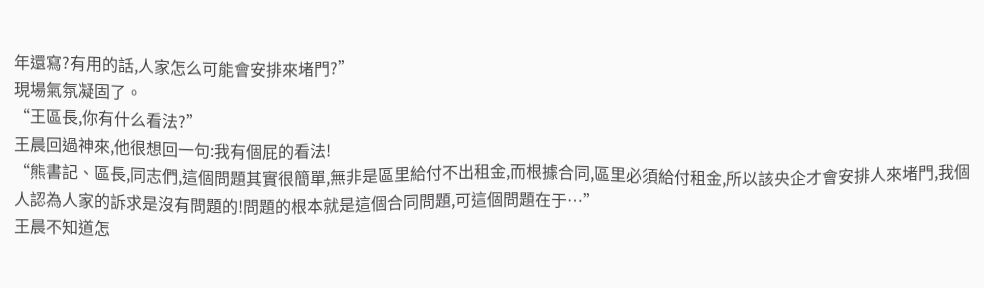年還寫?有用的話,人家怎么可能會安排來堵門?”
現場氣氛凝固了。
“王區長,你有什么看法?”
王晨回過神來,他很想回一句:我有個屁的看法!
“熊書記、區長,同志們,這個問題其實很簡單,無非是區里給付不出租金,而根據合同,區里必須給付租金,所以該央企才會安排人來堵門,我個人認為人家的訴求是沒有問題的!問題的根本就是這個合同問題,可這個問題在于…”
王晨不知道怎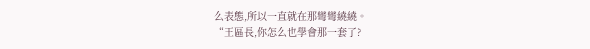么表態,所以一直就在那彎彎繞繞。
“王區長,你怎么也學會那一套了?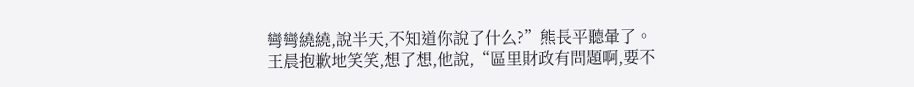彎彎繞繞,說半天,不知道你說了什么?”熊長平聽暈了。
王晨抱歉地笑笑,想了想,他說,“區里財政有問題啊,要不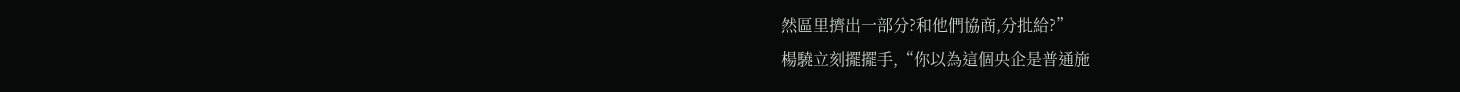然區里擠出一部分?和他們協商,分批給?”
楊驍立刻擺擺手,“你以為這個央企是普通施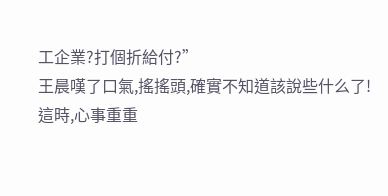工企業?打個折給付?”
王晨嘆了口氣,搖搖頭,確實不知道該說些什么了!
這時,心事重重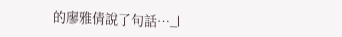的廖雅倩說了句話…_l